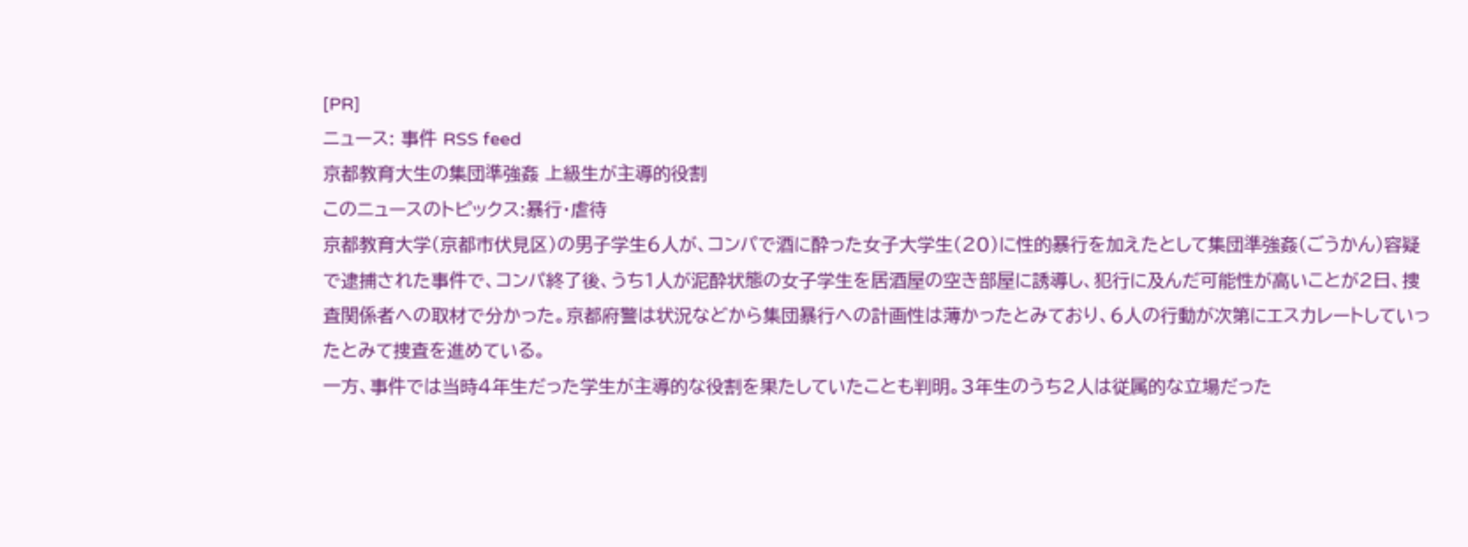[PR]
ニュース: 事件 RSS feed
京都教育大生の集団準強姦 上級生が主導的役割
このニュースのトピックス:暴行・虐待
京都教育大学(京都市伏見区)の男子学生6人が、コンパで酒に酔った女子大学生(20)に性的暴行を加えたとして集団準強姦(ごうかん)容疑で逮捕された事件で、コンパ終了後、うち1人が泥酔状態の女子学生を居酒屋の空き部屋に誘導し、犯行に及んだ可能性が高いことが2日、捜査関係者への取材で分かった。京都府警は状況などから集団暴行への計画性は薄かったとみており、6人の行動が次第にエスカレートしていったとみて捜査を進めている。
一方、事件では当時4年生だった学生が主導的な役割を果たしていたことも判明。3年生のうち2人は従属的な立場だった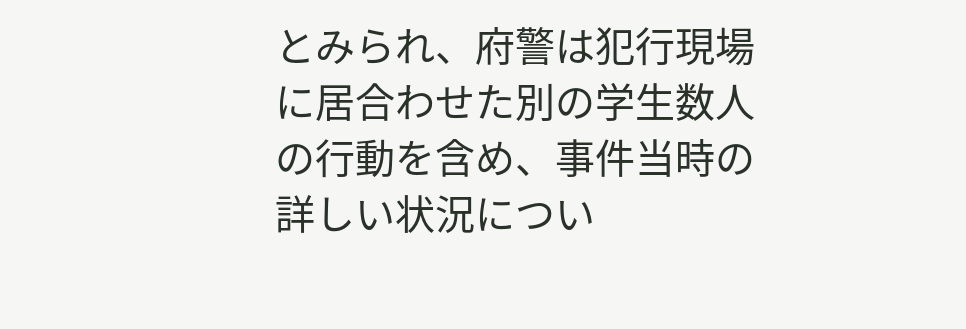とみられ、府警は犯行現場に居合わせた別の学生数人の行動を含め、事件当時の詳しい状況につい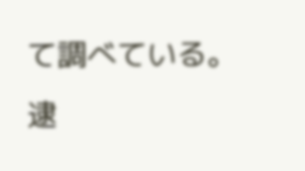て調べている。
逮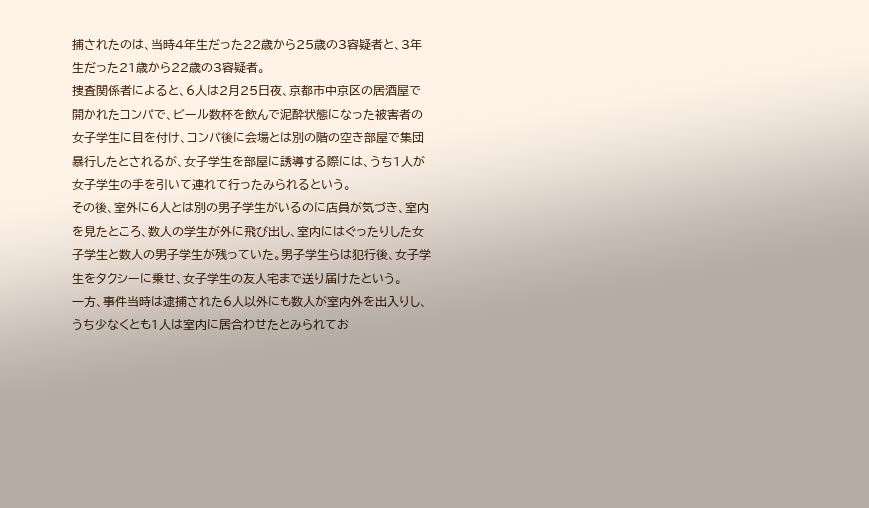捕されたのは、当時4年生だった22歳から25歳の3容疑者と、3年生だった21歳から22歳の3容疑者。
捜査関係者によると、6人は2月25日夜、京都市中京区の居酒屋で開かれたコンパで、ビール数杯を飲んで泥酔状態になった被害者の女子学生に目を付け、コンパ後に会場とは別の階の空き部屋で集団暴行したとされるが、女子学生を部屋に誘導する際には、うち1人が女子学生の手を引いて連れて行ったみられるという。
その後、室外に6人とは別の男子学生がいるのに店員が気づき、室内を見たところ、数人の学生が外に飛び出し、室内にはぐったりした女子学生と数人の男子学生が残っていた。男子学生らは犯行後、女子学生をタクシーに乗せ、女子学生の友人宅まで送り届けたという。
一方、事件当時は逮捕された6人以外にも数人が室内外を出入りし、うち少なくとも1人は室内に居合わせたとみられてお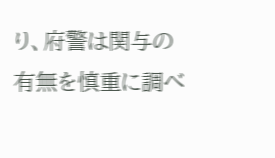り、府警は関与の有無を慎重に調べ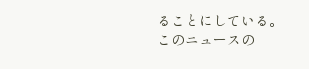ることにしている。
このニュースの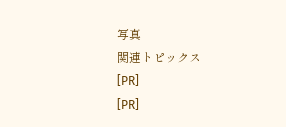写真
関連トピックス
[PR]
[PR]